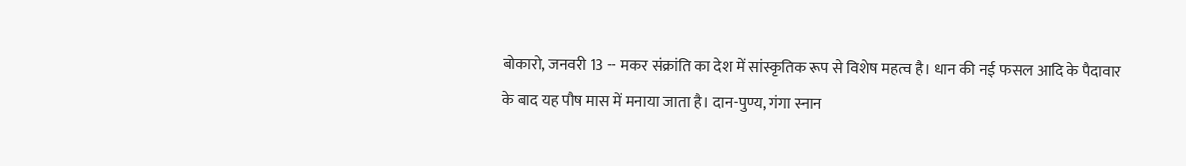बोकारो, जनवरी 13 -- मकर संक्रांति का देश में सांस्कृतिक रूप से विशेष महत्व है। धान की नई फसल आदि के पैदावार के बाद यह पौष मास में मनाया जाता है। दान-पुण्य, गंगा स्नान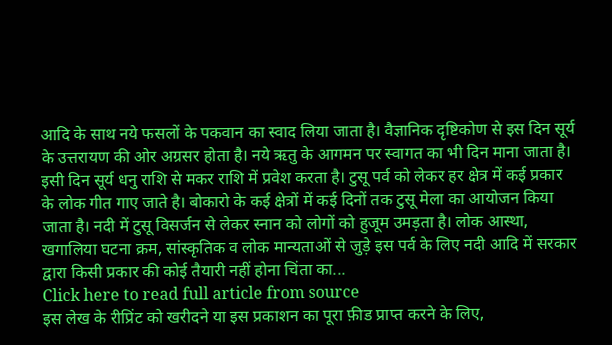आदि के साथ नये फसलों के पकवान का स्वाद लिया जाता है। वैज्ञानिक दृष्टिकोण से इस दिन सूर्य के उत्तरायण की ओर अग्रसर होता है। नये ऋतु के आगमन पर स्वागत का भी दिन माना जाता है। इसी दिन सूर्य धनु राशि से मकर राशि में प्रवेश करता है। टुसू पर्व को लेकर हर क्षेत्र में कई प्रकार के लोक गीत गाए जाते है। बोकारो के कई क्षेत्रों में कई दिनों तक टुसू मेला का आयोजन किया जाता है। नदी में टुसू विसर्जन से लेकर स्नान को लोगों को हुजूम उमड़ता है। लोक आस्था, खगालिया घटना क्रम, सांस्कृतिक व लोक मान्यताओं से जुड़े इस पर्व के लिए नदी आदि में सरकार द्वारा किसी प्रकार की कोई तैयारी नहीं होना चिंता का...
Click here to read full article from source
इस लेख के रीप्रिंट को खरीदने या इस प्रकाशन का पूरा फ़ीड प्राप्त करने के लिए,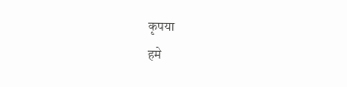कृपया
हमे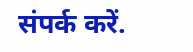संपर्क करें.